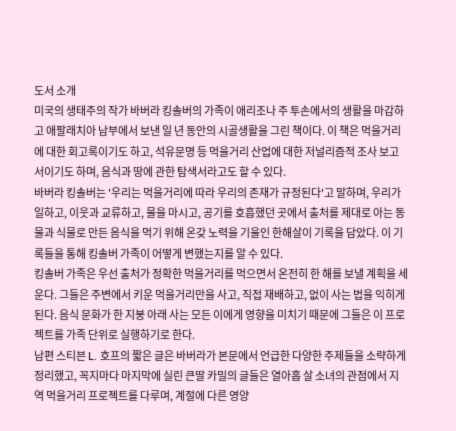도서 소개
미국의 생태주의 작가 바버라 킹솔버의 가족이 애리조나 주 투손에서의 생활을 마감하고 애팔래치아 남부에서 보낸 일 년 동안의 시골생활을 그린 책이다. 이 책은 먹을거리에 대한 회고록이기도 하고, 석유문명 등 먹을거리 산업에 대한 저널리즘적 조사 보고서이기도 하며, 음식과 땅에 관한 탐색서라고도 할 수 있다.
바버라 킹솔버는 '우리는 먹을거리에 따라 우리의 존재가 규정된다'고 말하며, 우리가 일하고, 이웃과 교류하고, 물을 마시고, 공기를 호흡했던 곳에서 출처를 제대로 아는 동물과 식물로 만든 음식을 먹기 위해 온갖 노력을 기울인 한해살이 기록을 담았다. 이 기록들을 통해 킹솔버 가족이 어떻게 변했는지를 알 수 있다.
킹솔버 가족은 우선 출처가 정확한 먹을거리를 먹으면서 온전히 한 해를 보낼 계획을 세운다. 그들은 주변에서 키운 먹을거리만을 사고, 직접 재배하고, 없이 사는 법을 익히게 된다. 음식 문화가 한 지붕 아래 사는 모든 이에게 영향을 미치기 때문에 그들은 이 프로젝트를 가족 단위로 실행하기로 한다.
남편 스티븐 L. 호프의 짧은 글은 바버라가 본문에서 언급한 다양한 주제들을 소략하게 정리했고, 꼭지마다 마지막에 실린 큰딸 카밀의 글들은 열아홉 살 소녀의 관점에서 지역 먹을거리 프로젝트를 다루며, 계절에 다른 영양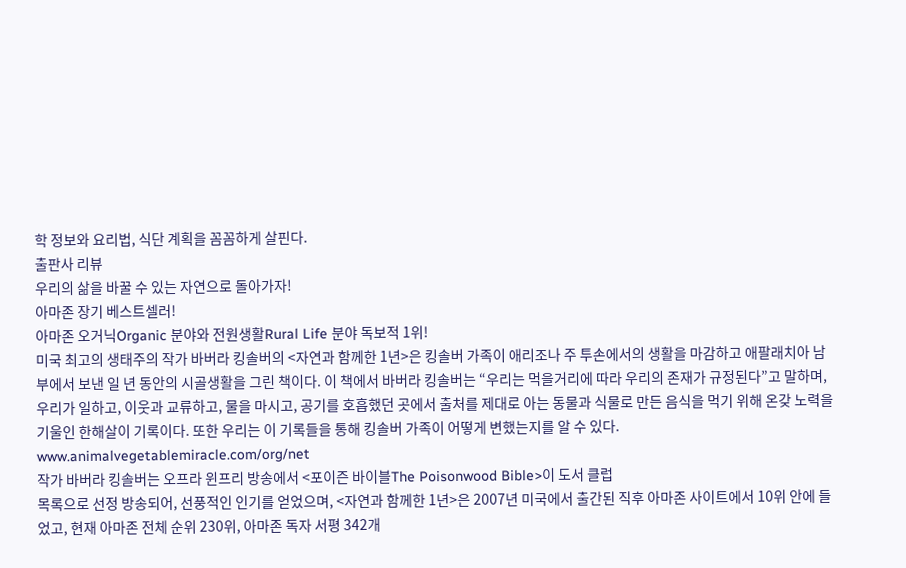학 정보와 요리법, 식단 계획을 꼼꼼하게 살핀다.
출판사 리뷰
우리의 삶을 바꿀 수 있는 자연으로 돌아가자!
아마존 장기 베스트셀러!
아마존 오거닉Organic 분야와 전원생활Rural Life 분야 독보적 1위!
미국 최고의 생태주의 작가 바버라 킹솔버의 <자연과 함께한 1년>은 킹솔버 가족이 애리조나 주 투손에서의 생활을 마감하고 애팔래치아 남부에서 보낸 일 년 동안의 시골생활을 그린 책이다. 이 책에서 바버라 킹솔버는 “우리는 먹을거리에 따라 우리의 존재가 규정된다”고 말하며, 우리가 일하고, 이웃과 교류하고, 물을 마시고, 공기를 호흡했던 곳에서 출처를 제대로 아는 동물과 식물로 만든 음식을 먹기 위해 온갖 노력을 기울인 한해살이 기록이다. 또한 우리는 이 기록들을 통해 킹솔버 가족이 어떻게 변했는지를 알 수 있다. www.animalvegetablemiracle.com/org/net
작가 바버라 킹솔버는 오프라 윈프리 방송에서 <포이즌 바이블The Poisonwood Bible>이 도서 클럽
목록으로 선정 방송되어, 선풍적인 인기를 얻었으며, <자연과 함께한 1년>은 2007년 미국에서 출간된 직후 아마존 사이트에서 10위 안에 들었고, 현재 아마존 전체 순위 230위, 아마존 독자 서평 342개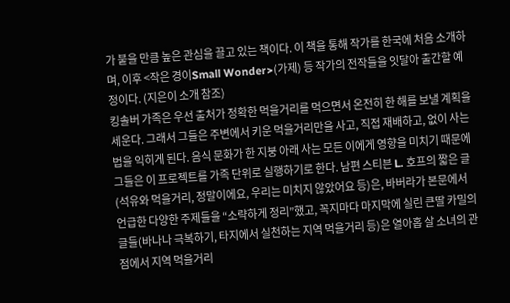가 붙을 만큼 높은 관심을 끌고 있는 책이다. 이 책을 통해 작가를 한국에 처음 소개하며, 이후 <작은 경이Small Wonder>(가제) 등 작가의 전작들을 잇달아 출간할 예정이다. (지은이 소개 참조)
킹솔버 가족은 우선 출처가 정확한 먹을거리를 먹으면서 온전히 한 해를 보낼 계획을 세운다. 그래서 그들은 주변에서 키운 먹을거리만을 사고, 직접 재배하고, 없이 사는 법을 익히게 된다. 음식 문화가 한 지붕 아래 사는 모든 이에게 영향을 미치기 때문에 그들은 이 프로젝트를 가족 단위로 실행하기로 한다. 남편 스티븐 L. 호프의 짧은 글(석유와 먹을거리, 정말이에요, 우리는 미치지 않았어요 등)은, 바버라가 본문에서 언급한 다양한 주제들을 “소략하게 정리”했고, 꼭지마다 마지막에 실린 큰딸 카밀의 글들(바나나 극복하기, 타지에서 실천하는 지역 먹을거리 등)은 열아홉 살 소녀의 관점에서 지역 먹을거리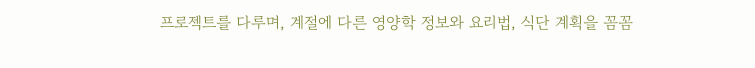프로젝트를 다루며, 계절에 다른 영양학 정보와 요리법, 식단 계획을 꼼꼼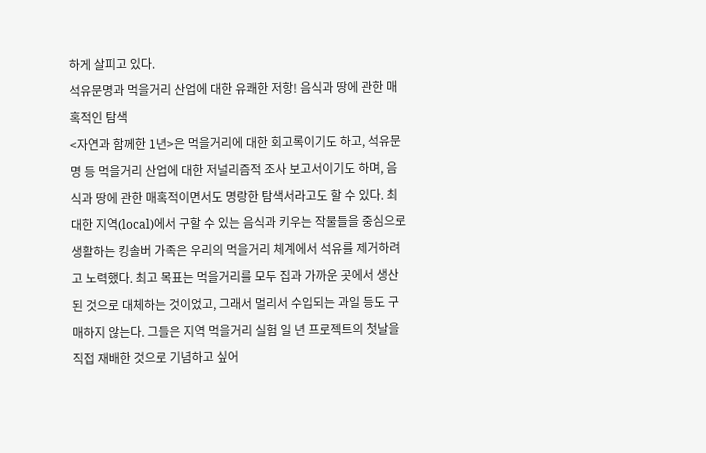하게 살피고 있다.
석유문명과 먹을거리 산업에 대한 유쾌한 저항! 음식과 땅에 관한 매혹적인 탐색
<자연과 함께한 1년>은 먹을거리에 대한 회고록이기도 하고, 석유문명 등 먹을거리 산업에 대한 저널리즘적 조사 보고서이기도 하며, 음식과 땅에 관한 매혹적이면서도 명랑한 탐색서라고도 할 수 있다. 최대한 지역(local)에서 구할 수 있는 음식과 키우는 작물들을 중심으로 생활하는 킹솔버 가족은 우리의 먹을거리 체계에서 석유를 제거하려고 노력했다. 최고 목표는 먹을거리를 모두 집과 가까운 곳에서 생산된 것으로 대체하는 것이었고, 그래서 멀리서 수입되는 과일 등도 구매하지 않는다. 그들은 지역 먹을거리 실험 일 년 프로젝트의 첫날을 직접 재배한 것으로 기념하고 싶어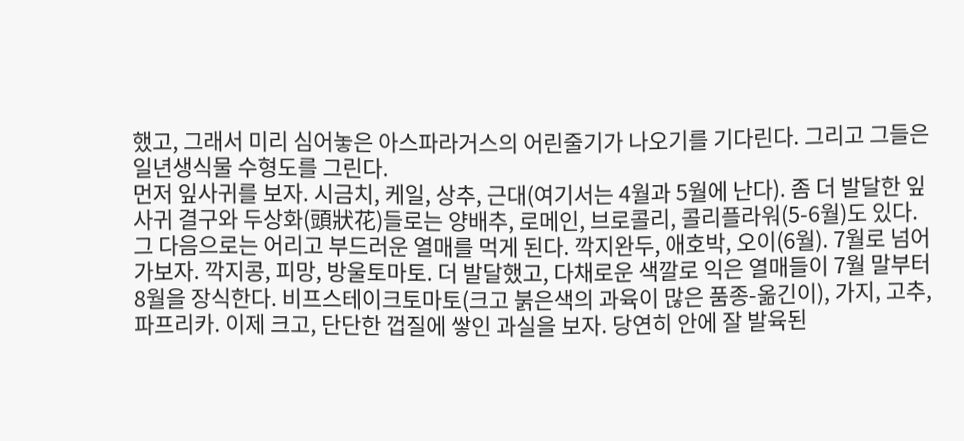했고, 그래서 미리 심어놓은 아스파라거스의 어린줄기가 나오기를 기다린다. 그리고 그들은 일년생식물 수형도를 그린다.
먼저 잎사귀를 보자. 시금치, 케일, 상추, 근대(여기서는 4월과 5월에 난다). 좀 더 발달한 잎사귀 결구와 두상화(頭狀花)들로는 양배추, 로메인, 브로콜리, 콜리플라워(5-6월)도 있다. 그 다음으로는 어리고 부드러운 열매를 먹게 된다. 깍지완두, 애호박, 오이(6월). 7월로 넘어가보자. 깍지콩, 피망, 방울토마토. 더 발달했고, 다채로운 색깔로 익은 열매들이 7월 말부터 8월을 장식한다. 비프스테이크토마토(크고 붉은색의 과육이 많은 품종-옮긴이), 가지, 고추, 파프리카. 이제 크고, 단단한 껍질에 쌓인 과실을 보자. 당연히 안에 잘 발육된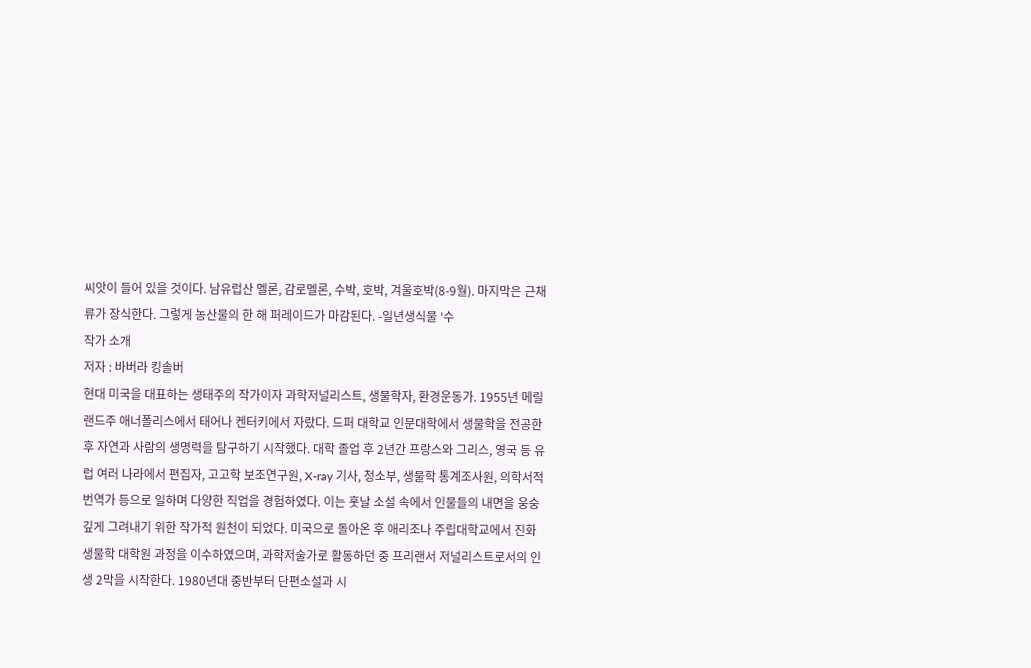씨앗이 들어 있을 것이다. 남유럽산 멜론, 감로멜론, 수박, 호박, 겨울호박(8-9월). 마지막은 근채류가 장식한다. 그렇게 농산물의 한 해 퍼레이드가 마감된다. -일년생식물 ‘수
작가 소개
저자 : 바버라 킹솔버
현대 미국을 대표하는 생태주의 작가이자 과학저널리스트, 생물학자, 환경운동가. 1955년 메릴랜드주 애너폴리스에서 태어나 켄터키에서 자랐다. 드퍼 대학교 인문대학에서 생물학을 전공한 후 자연과 사람의 생명력을 탐구하기 시작했다. 대학 졸업 후 2년간 프랑스와 그리스, 영국 등 유럽 여러 나라에서 편집자, 고고학 보조연구원, X-ray 기사, 청소부, 생물학 통계조사원, 의학서적 번역가 등으로 일하며 다양한 직업을 경험하였다. 이는 훗날 소설 속에서 인물들의 내면을 웅숭깊게 그려내기 위한 작가적 원천이 되었다. 미국으로 돌아온 후 애리조나 주립대학교에서 진화생물학 대학원 과정을 이수하였으며, 과학저술가로 활동하던 중 프리랜서 저널리스트로서의 인생 2막을 시작한다. 1980년대 중반부터 단편소설과 시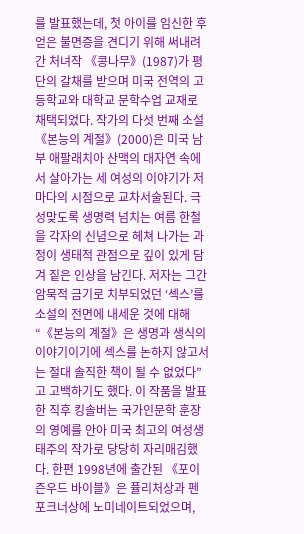를 발표했는데, 첫 아이를 임신한 후 얻은 불면증을 견디기 위해 써내려간 처녀작 《콩나무》(1987)가 평단의 갈채를 받으며 미국 전역의 고등학교와 대학교 문학수업 교재로 채택되었다. 작가의 다섯 번째 소설 《본능의 계절》(2000)은 미국 남부 애팔래치아 산맥의 대자연 속에서 살아가는 세 여성의 이야기가 저마다의 시점으로 교차서술된다. 극성맞도록 생명력 넘치는 여름 한철을 각자의 신념으로 헤쳐 나가는 과정이 생태적 관점으로 깊이 있게 담겨 짙은 인상을 남긴다. 저자는 그간 암묵적 금기로 치부되었던 ‘섹스’를 소설의 전면에 내세운 것에 대해 “《본능의 계절》은 생명과 생식의 이야기이기에 섹스를 논하지 않고서는 절대 솔직한 책이 될 수 없었다”고 고백하기도 했다. 이 작품을 발표한 직후 킹솔버는 국가인문학 훈장의 영예를 안아 미국 최고의 여성생태주의 작가로 당당히 자리매김했다. 한편 1998년에 출간된 《포이즌우드 바이블》은 퓰리처상과 펜 포크너상에 노미네이트되었으며,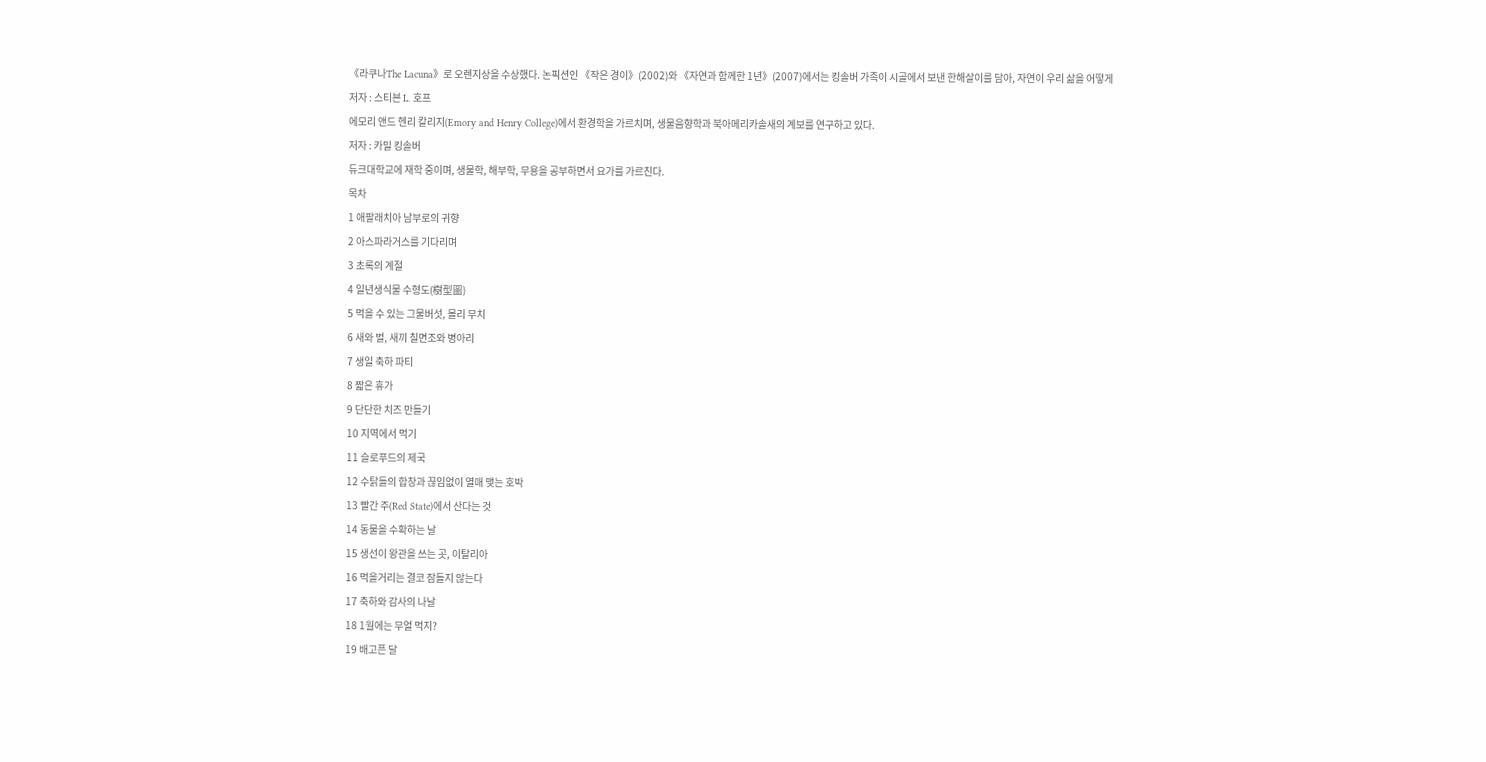《라쿠나The Lacuna》로 오렌지상을 수상했다. 논픽션인 《작은 경이》(2002)와 《자연과 함께한 1년》(2007)에서는 킹솔버 가족이 시골에서 보낸 한해살이를 담아, 자연이 우리 삶을 어떻게
저자 : 스티븐 L. 호프
에모리 앤드 헨리 칼리지(Emory and Henry College)에서 환경학을 가르치며, 생물음향학과 북아메리카솔새의 계보를 연구하고 있다.
저자 : 카밀 킹솔버
듀크대학교에 재학 중이며, 생물학, 해부학, 무용을 공부하면서 요가를 가르친다.
목차
1 애팔래치아 남부로의 귀향
2 아스파라거스를 기다리며
3 초록의 계절
4 일년생식물 수형도(樹型圖)
5 먹을 수 있는 그물버섯, 몰리 무치
6 새와 벌, 새끼 칠면조와 병아리
7 생일 축하 파티
8 짧은 휴가
9 단단한 치즈 만들기
10 지역에서 먹기
11 슬로푸드의 제국
12 수탉들의 합창과 끊임없이 열매 맺는 호박
13 빨간 주(Red State)에서 산다는 것
14 동물을 수확하는 날
15 생선이 왕관을 쓰는 곳, 이탈리아
16 먹을거리는 결코 잠들지 않는다
17 축하와 감사의 나날
18 1월에는 무얼 먹지?
19 배고픈 달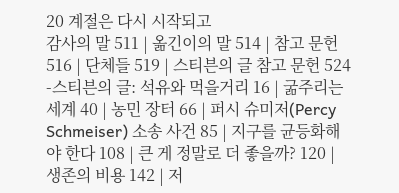20 계절은 다시 시작되고
감사의 말 511 | 옮긴이의 말 514 | 참고 문헌 516 | 단체들 519 | 스티븐의 글 참고 문헌 524
-스티븐의 글: 석유와 먹을거리 16 | 굶주리는 세계 40 | 농민 장터 66 | 퍼시 슈미저(Percy Schmeiser) 소송 사건 85 | 지구를 균등화해야 한다 108 | 큰 게 정말로 더 좋을까? 120 | 생존의 비용 142 | 저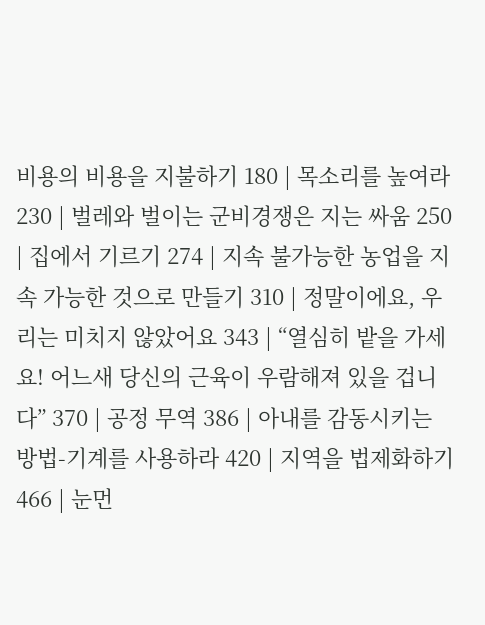비용의 비용을 지불하기 180 | 목소리를 높여라 230 | 벌레와 벌이는 군비경쟁은 지는 싸움 250 | 집에서 기르기 274 | 지속 불가능한 농업을 지속 가능한 것으로 만들기 310 | 정말이에요, 우리는 미치지 않았어요 343 | “열심히 밭을 가세요! 어느새 당신의 근육이 우람해져 있을 겁니다” 370 | 공정 무역 386 | 아내를 감동시키는 방법-기계를 사용하라 420 | 지역을 법제화하기 466 | 눈먼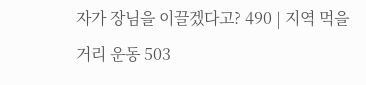자가 장님을 이끌겠다고? 490 | 지역 먹을거리 운동 503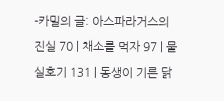-카밀의 글: 아스파라거스의 진실 70 | 채소를 먹자 97 | 물실호기 131 | 동생이 기른 닭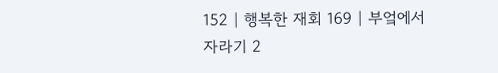152 | 행복한 재회 169 | 부엌에서 자라기 2